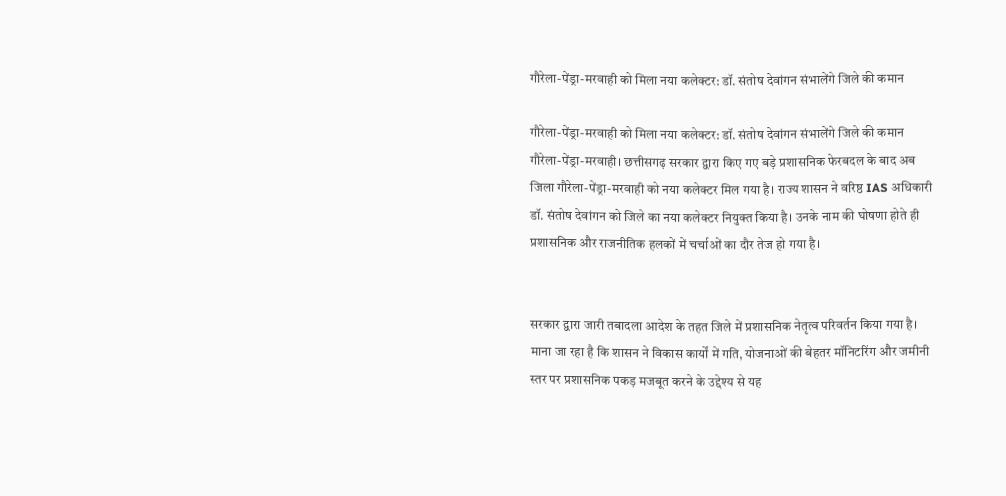गौरेला-पेंड्रा-मरवाही को मिला नया कलेक्टर: डॉ. संतोष देवांगन संभालेंगे जिले की कमान

गौरेला-पेंड्रा-मरवाही को मिला नया कलेक्टर: डॉ. संतोष देवांगन संभालेंगे जिले की कमान
गौरेला-पेंड्रा-मरवाही। छत्तीसगढ़ सरकार द्वारा किए गए बड़े प्रशासनिक फेरबदल के बाद अब जिला गौरेला-पेंड्रा-मरवाही को नया कलेक्टर मिल गया है। राज्य शासन ने वरिष्ठ IAS अधिकारी डॉ. संतोष देवांगन को जिले का नया कलेक्टर नियुक्त किया है। उनके नाम की घोषणा होते ही प्रशासनिक और राजनीतिक हलकों में चर्चाओं का दौर तेज हो गया है।


सरकार द्वारा जारी तबादला आदेश के तहत जिले में प्रशासनिक नेतृत्व परिवर्तन किया गया है। माना जा रहा है कि शासन ने विकास कार्यों में गति, योजनाओं की बेहतर मॉनिटरिंग और जमीनी स्तर पर प्रशासनिक पकड़ मजबूत करने के उद्देश्य से यह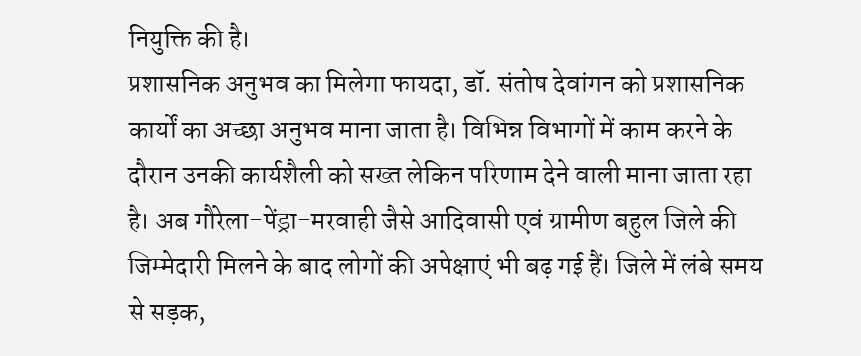नियुक्ति की है।
प्रशासनिक अनुभव का मिलेगा फायदा, डॉ. संतोष देवांगन को प्रशासनिक कार्यों का अच्छा अनुभव माना जाता है। विभिन्न विभागों में काम करने के दौरान उनकी कार्यशैली को सख्त लेकिन परिणाम देने वाली माना जाता रहा है। अब गौरेला-पेंड्रा-मरवाही जैसे आदिवासी एवं ग्रामीण बहुल जिले की जिम्मेदारी मिलने के बाद लोगों की अपेक्षाएं भी बढ़ गई हैं। जिले में लंबे समय से सड़क,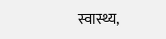स्वास्थ्य,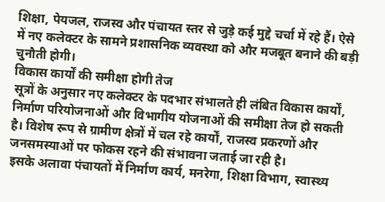शिक्षा, पेयजल, राजस्व और पंचायत स्तर से जुड़े कई मुद्दे चर्चा में रहे हैं। ऐसे में नए कलेक्टर के सामने प्रशासनिक व्यवस्था को और मजबूत बनाने की बड़ी चुनौती होगी।
विकास कार्यों की समीक्षा होगी तेज
सूत्रों के अनुसार नए कलेक्टर के पदभार संभालते ही लंबित विकास कार्यों, निर्माण परियोजनाओं और विभागीय योजनाओं की समीक्षा तेज हो सकती है। विशेष रूप से ग्रामीण क्षेत्रों में चल रहे कार्यों, राजस्व प्रकरणों और जनसमस्याओं पर फोकस रहने की संभावना जताई जा रही है।
इसके अलावा पंचायतों में निर्माण कार्य, मनरेगा, शिक्षा विभाग, स्वास्थ्य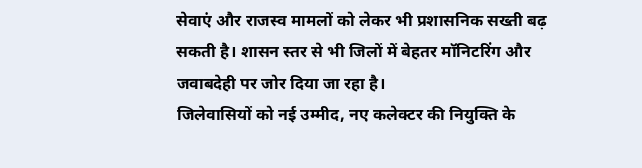सेवाएं और राजस्व मामलों को लेकर भी प्रशासनिक सख्ती बढ़ सकती है। शासन स्तर से भी जिलों में बेहतर मॉनिटरिंग और जवाबदेही पर जोर दिया जा रहा है।
जिलेवासियों को नई उम्मीद, नए कलेक्टर की नियुक्ति के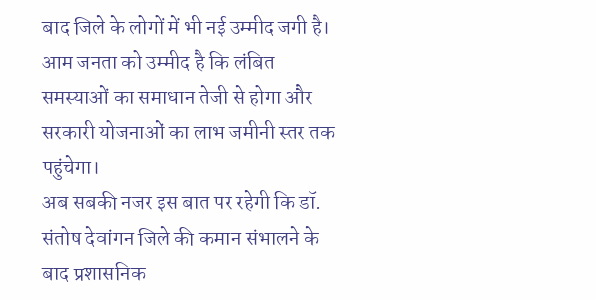बाद जिले के लोगों में भी नई उम्मीद जगी है। आम जनता को उम्मीद है कि लंबित समस्याओं का समाधान तेजी से होगा और सरकारी योजनाओं का लाभ जमीनी स्तर तक पहुंचेगा।
अब सबकी नजर इस बात पर रहेगी कि डॉ. संतोष देवांगन जिले की कमान संभालने के बाद प्रशासनिक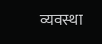व्यवस्था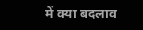में क्या बदलाव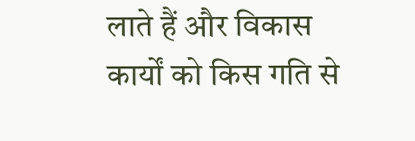लाते हैं और विकास कार्यों को किस गति से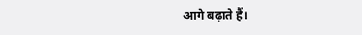आगे बढ़ाते हैं।